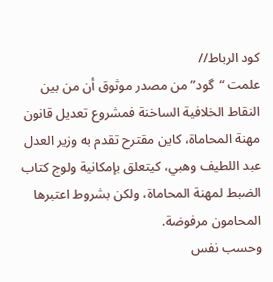كود الرباط//
علمت “گود” من مصدر موثوق أن من بين النقاط الخلافية الساخنة فمشروع تعديل قانون مهنة المحاماة، كاين مقترح تقدم به وزير العدل عبد اللطيف وهبي، كيتعلق بإمكانية ولوج كتاب الضبط لمهنة المحاماة، ولكن بشروط اعتبرها المحامون مرفوضة.
وحسب نفس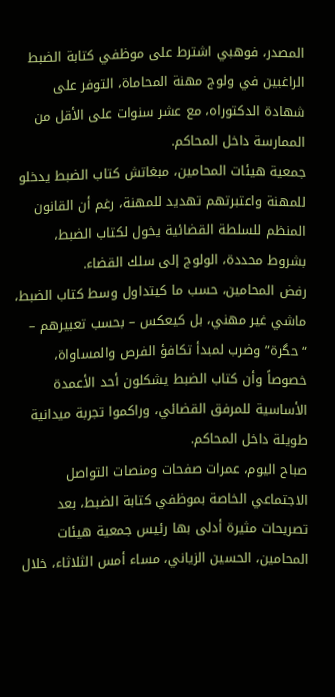المصدر، فوهبي اشترط على موظفي كتابة الضبط الراغبين في ولوج مهنة المحاماة، التوفر على شهادة الدكتوراه، مع عشر سنوات على الأقل من الممارسة داخل المحاكم.
جمعية هيئات المحامين، مبغاتش كتاب الضبط يدخلو للمهنة واعتبرتهم تهديد للمهنة، رغم أن القانون المنظم للسلطة القضائية يخول لكتاب الضبط، بشروط محددة، الولوج إلى سلك القضاء.
رفض المحامين، حسب ما كيتداول وسط كتاب الضبط، ماشي غير مهني، بل كيعكس – بحسب تعبيرهم – “حگرة” وضرب لمبدأ تكافؤ الفرص والمساواة، خصوصاً وأن كتاب الضبط يشكلون أحد الأعمدة الأساسية للمرفق القضائي، وراكموا تجربة ميدانية طويلة داخل المحاكم.
صباح اليوم، عمرات صفحات ومنصات التواصل الاجتماعي الخاصة بموظفي كتابة الضبط، بعد تصريحات مثيرة أدلى بها رئيس جمعية هيئات المحامين، الحسين الزياني، مساء أمس الثلاثاء، خلال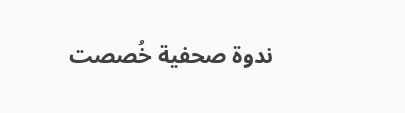ندوة صحفية خُصصت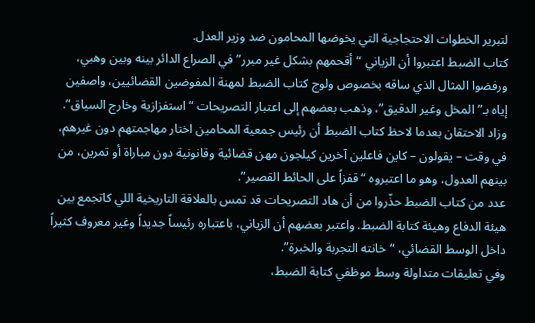لتبرير الخطوات الاحتجاجية التي يخوضها المحامون ضد وزير العدل.
كتاب الضبط اعتبروا أن الزياني “أقحمهم بشكل غير مبرر” في الصراع الدائر بينه وبين وهبي، ورفضوا المثال الذي ساقه بخصوص ولوج كتاب الضبط لمهنة المفوضين القضائيين، واصفين إياه بـ”المخل وغير الدقيق”، وذهب بعضهم إلى اعتبار التصريحات “استفزازية وخارج السياق”.
وزاد الاحتقان بعدما لاحظ كتاب الضبط أن رئيس جمعية المحامين اختار مهاجمتهم دون غيرهم، في وقت – يقولون – كاين فاعلين آخرين كيلجون مهن قضائية وقانونية دون مباراة أو تمرين، من بينهم العدول، وهو ما اعتبروه “قفزاً على الحائط القصير”.
عدد من كتاب الضبط حذّروا من أن هاد التصريحات قد تمس بالعلاقة التاريخية اللي كاتجمع بين هيئة الدفاع وهيئة كتابة الضبط. واعتبر بعضهم أن الزياني، باعتباره رئيساً جديداً وغير معروف كثيراً داخل الوسط القضائي، “خانته التجربة والخبرة”.
وفي تعليقات متداولة وسط موظفي كتابة الضبط،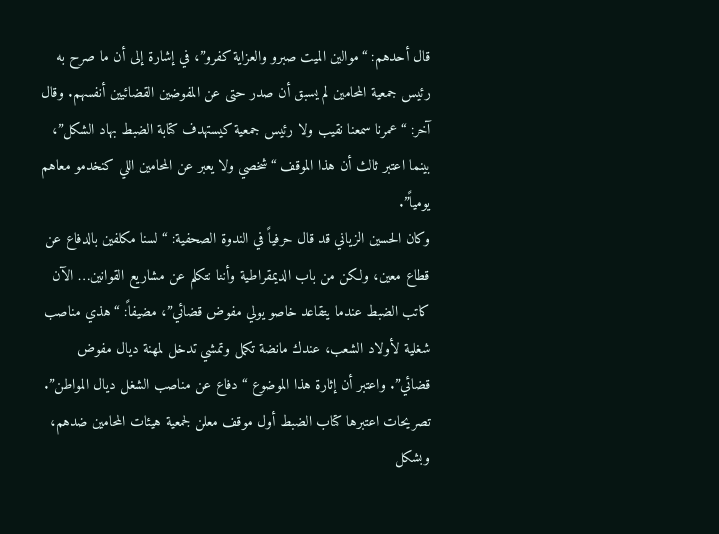قال أحدهم: “موالين الميت صبرو والعزاية كفرو”، في إشارة إلى أن ما صرح به رئيس جمعية المحامين لم يسبق أن صدر حتى عن المفوضين القضائيين أنفسهم. وقال آخر: “عمرنا سمعنا نقيب ولا رئيس جمعية كيستهدف كتابة الضبط بهاد الشكل”، بينما اعتبر ثالث أن هذا الموقف “شخصي ولا يعبر عن المحامين اللي كنخدمو معاهم يومياً”.
وكان الحسين الزياني قد قال حرفياً في الندوة الصحفية: “لسنا مكلفين بالدفاع عن قطاع معين، ولكن من باب الديمقراطية وأننا نتكلم عن مشاريع القوانين… الآن كاتب الضبط عندما يتقاعد خاصو يولي مفوض قضائي”، مضيفاً: “هذي مناصب شغلية لأولاد الشعب، عندك مانضة تكمل وتمشي تدخل لمهنة ديال مفوض قضائي”. واعتبر أن إثارة هذا الموضوع “دفاع عن مناصب الشغل ديال المواطن”.
تصريحات اعتبرها كتاب الضبط أول موقف معلن لجمعية هيئات المحامين ضدهم، وبشكل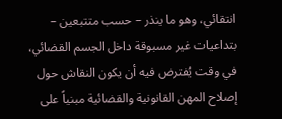انتقائي، وهو ما ينذر – حسب متتبعين – بتداعيات غير مسبوقة داخل الجسم القضائي، في وقت يُفترض فيه أن يكون النقاش حول إصلاح المهن القانونية والقضائية مبنياً على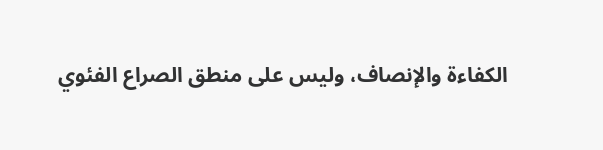الكفاءة والإنصاف، وليس على منطق الصراع الفئوي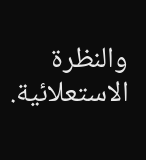والنظرة الاستعلائية.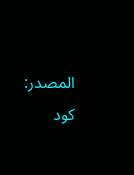المصدر:
كود